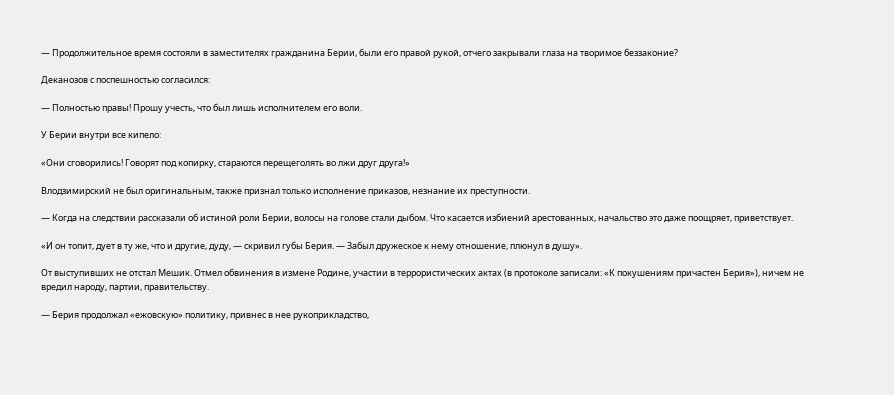— Продолжительное время состояли в заместителях гражданина Берии, были его правой рукой, отчего закрывали глаза на творимое беззаконие?

Деканозов с поспешностью согласился:

— Полностью правы! Прошу учесть, что был лишь исполнителем его воли.

У Берии внутри все кипело:

«Они сговорились! Говорят под копирку, стараются перещеголять во лжи друг друга!»

Влодзимирский не был оригинальным, также признал только исполнение приказов, незнание их преступности.

— Когда на следствии рассказали об истиной роли Берии, волосы на голове стали дыбом. Что касается избиений арестованных, начальство это даже поощряет, приветствует.

«И он топит, дует в ту же, что и другие, дуду, — скривил губы Берия. — Забыл дружеское к нему отношение, плюнул в душу».

От выступивших не отстал Мешик. Отмел обвинения в измене Родине, участии в террористических актах (в протоколе записали: «К покушениям причастен Берия»), ничем не вредил народу, партии, правительству.

— Берия продолжал «ежовскую» политику, привнес в нее рукоприкладство,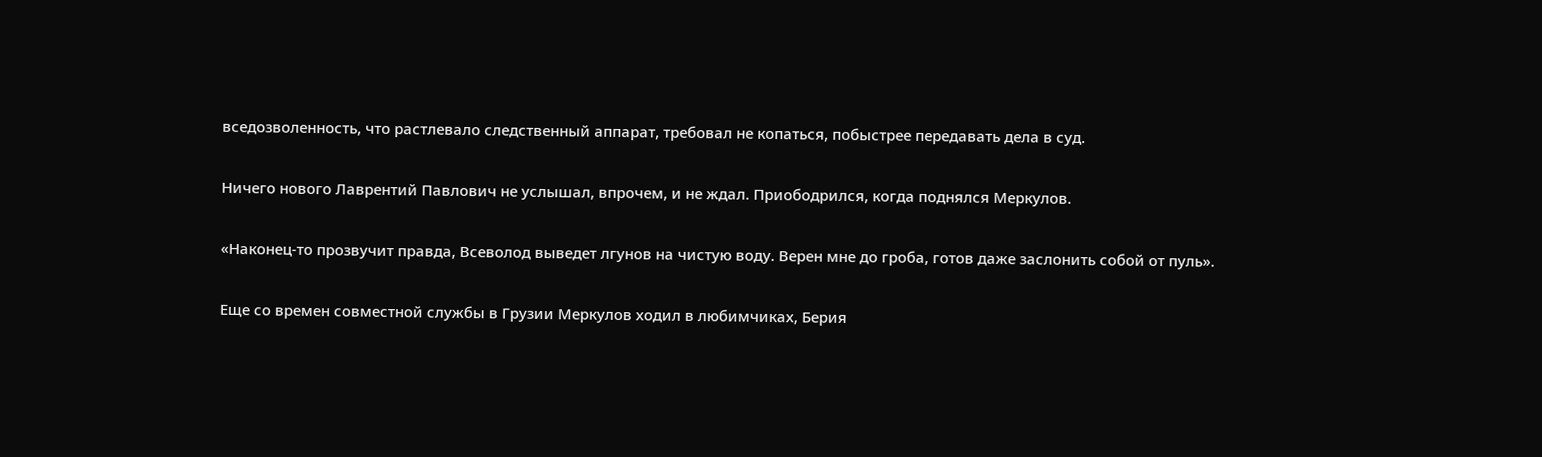вседозволенность, что растлевало следственный аппарат, требовал не копаться, побыстрее передавать дела в суд.

Ничего нового Лаврентий Павлович не услышал, впрочем, и не ждал. Приободрился, когда поднялся Меркулов.

«Наконец-то прозвучит правда, Всеволод выведет лгунов на чистую воду. Верен мне до гроба, готов даже заслонить собой от пуль».

Еще со времен совместной службы в Грузии Меркулов ходил в любимчиках, Берия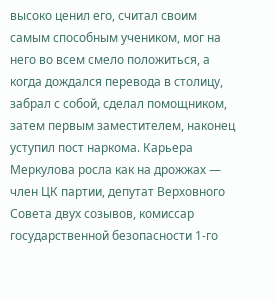высоко ценил его, считал своим самым способным учеником, мог на него во всем смело положиться, а когда дождался перевода в столицу, забрал с собой, сделал помощником, затем первым заместителем, наконец уступил пост наркома. Карьера Меркулова росла как на дрожжах — член ЦК партии, депутат Верховного Совета двух созывов, комиссар государственной безопасности 1-го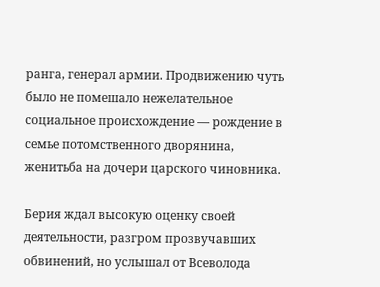ранга, генерал армии. Продвижению чуть было не помешало нежелательное социальное происхождение — рождение в семье потомственного дворянина, женитьба на дочери царского чиновника.

Берия ждал высокую оценку своей деятельности, разгром прозвучавших обвинений, но услышал от Всеволода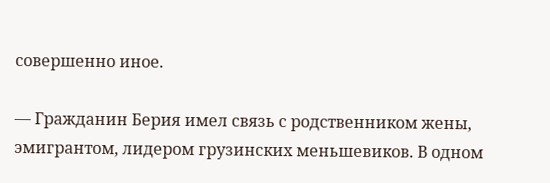совершенно иное.

— Гражданин Берия имел связь с родственником жены, эмигрантом, лидером грузинских меньшевиков. В одном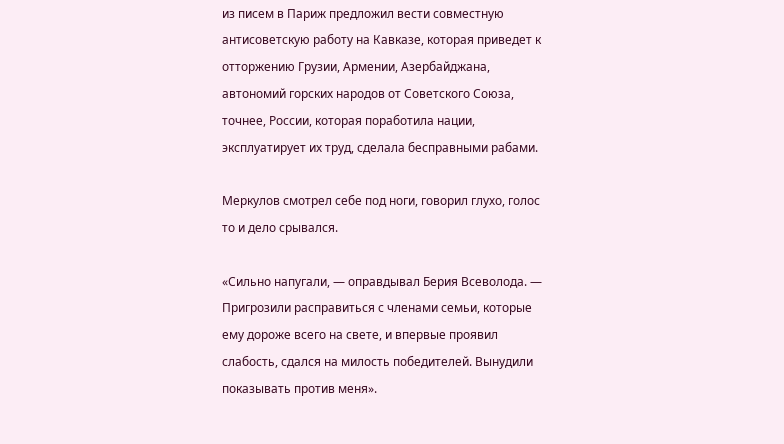из писем в Париж предложил вести совместную антисоветскую работу на Кавказе, которая приведет к отторжению Грузии, Армении, Азербайджана, автономий горских народов от Советского Союза, точнее, России, которая поработила нации, эксплуатирует их труд, сделала бесправными рабами.

Меркулов смотрел себе под ноги, говорил глухо, голос то и дело срывался.

«Сильно напугали, — оправдывал Берия Всеволода. — Пригрозили расправиться с членами семьи, которые ему дороже всего на свете, и впервые проявил слабость, сдался на милость победителей. Вынудили показывать против меня».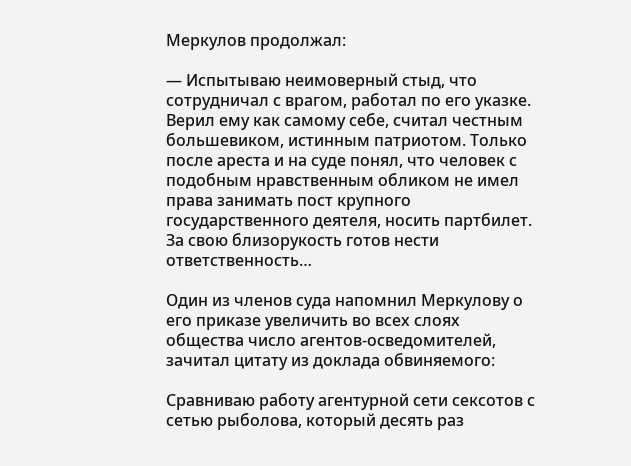Меркулов продолжал:

— Испытываю неимоверный стыд, что сотрудничал с врагом, работал по его указке. Верил ему как самому себе, считал честным большевиком, истинным патриотом. Только после ареста и на суде понял, что человек с подобным нравственным обликом не имел права занимать пост крупного государственного деятеля, носить партбилет. За свою близорукость готов нести ответственность…

Один из членов суда напомнил Меркулову о его приказе увеличить во всех слоях общества число агентов-осведомителей, зачитал цитату из доклада обвиняемого:

Сравниваю работу агентурной сети сексотов с сетью рыболова, который десять раз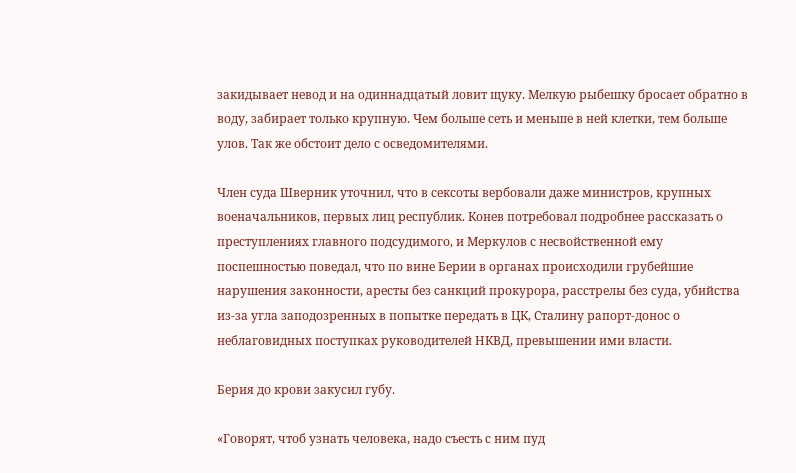закидывает невод и на одиннадцатый ловит щуку. Мелкую рыбешку бросает обратно в воду, забирает только крупную. Чем больше сеть и меньше в ней клетки, тем больше улов. Так же обстоит дело с осведомителями.

Член суда Шверник уточнил, что в сексоты вербовали даже министров, крупных военачальников, первых лиц республик. Конев потребовал подробнее рассказать о преступлениях главного подсудимого, и Меркулов с несвойственной ему поспешностью поведал, что по вине Берии в органах происходили грубейшие нарушения законности, аресты без санкций прокурора, расстрелы без суда, убийства из-за угла заподозренных в попытке передать в ЦК, Сталину рапорт-донос о неблаговидных поступках руководителей НКВД, превышении ими власти.

Берия до крови закусил губу.

«Говорят, чтоб узнать человека, надо съесть с ним пуд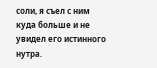соли, я съел с ним куда больше и не увидел его истинного нутра.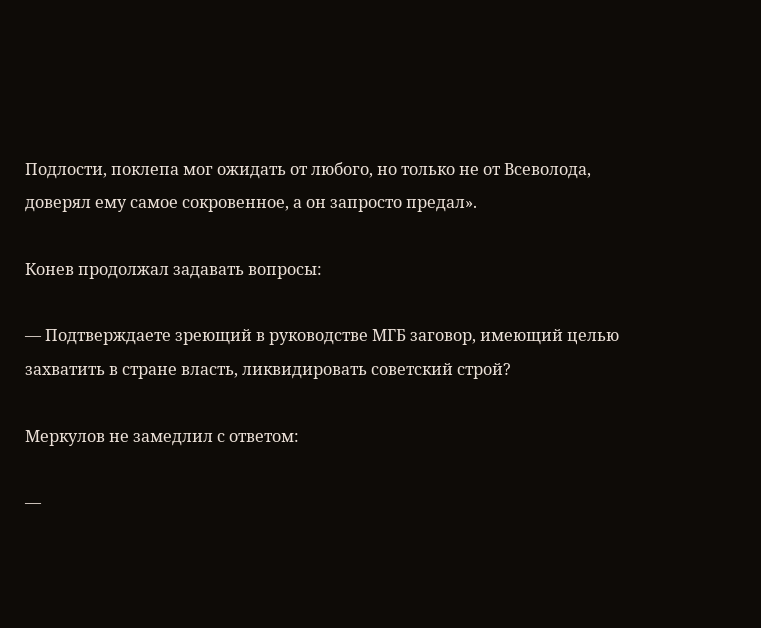Подлости, поклепа мог ожидать от любого, но только не от Всеволода, доверял ему самое сокровенное, а он запросто предал».

Конев продолжал задавать вопросы:

— Подтверждаете зреющий в руководстве МГБ заговор, имеющий целью захватить в стране власть, ликвидировать советский строй?

Меркулов не замедлил с ответом:

—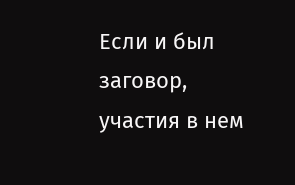Если и был заговор, участия в нем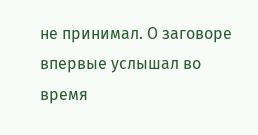не принимал. О заговоре впервые услышал во время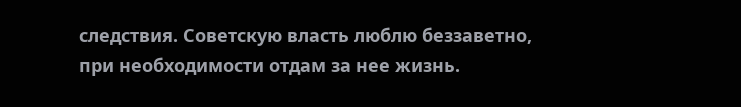следствия. Советскую власть люблю беззаветно, при необходимости отдам за нее жизнь.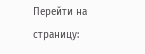Перейти на страницу: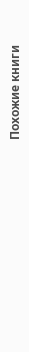Похожие книги